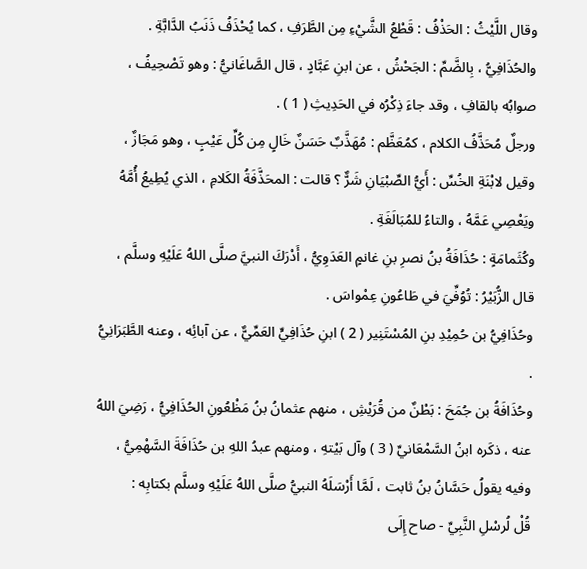وقال اللَّيْثُ : الحَذْفُ : قَطْعُ الشَّيْءِ مِن الطَّرَفِ ، كما يُحْذَفُ ذَنَبُ الدَّابَّةِ .
والحُذَافِيُّ ، بِالضَّمِّ : الجَحْشُ ، عن ابنِ عَبَّادٍ ، قال الصَّاغَانيُّ : وهو تَصْحِيفُ ، صوابُه بالقافِ ، وقد جاءَ ذِكْرُه في الحَدِيثِ ( 1 ) .
ورجلٌ مُحَذَّفُ الكلام ، كمُعَظَّم : مُهَذَّبٌ حَسَنٌ خَالٍ مِن كُلِّ عَيْبٍ ، وهو مَجَازٌ ، وقيل لابْنَةِ الخُسِّ : أَيُّ الصِّبْيَانِ شَرٌّ ؟ قالت : المحَذَّفَةُ الكَلامِ ، الذي يُطِيعُ أُمَّهُ ويَعْصِي عَمَّهُ ، والتاءُ للمُبَالَغَةِ .
وكُثَمامَةٍ : حُذَافَةُ بنُ نصرِ بنِ غانمٍ العَدَوِيُّ ، أَدْرَكَ النبيَّ صلَّى اللهُ عَلَيْهِ وسلَّم ، قال الزُّبَيْرُ : تُوُفِّيَ في طَاعُونِ عِمْواسَ .
وحُذَافِيُّ بن حُمِيْدِ بنِ المُسْتَنِير ( 2 ) ابنِ حُذَافِيٍّ العَمِّيٌّ ، عن آبائِه ، وعنه الطَّبَرَانِيُّ .
وحُذَافَةُ بن جُمَحَ : بَطْنٌ من قُرَيْشِ ، منهم عثمانُ بنُ مَظْعُونِ الحُذَافِيُّ ، رَضِيَ اللهُ عنه ، ذكَره ابنُ السَّمْعَانيِّ ( 3 ) وآل بَيْتهِ ، ومنهم عبدُ اللهِ بن حُذَافَةَ السَّهْمِيُّ ، وفيه يقولُ حَسَّانُ بنُ ثابت ، لَمَّا أَرْسَلَهُ النبيُّ صلَّى اللهُ عَلَيْهِ وسلَّم بكتابِه :
قُلْ لُرسْلِ النَّبِيِّ - صاح إِلَى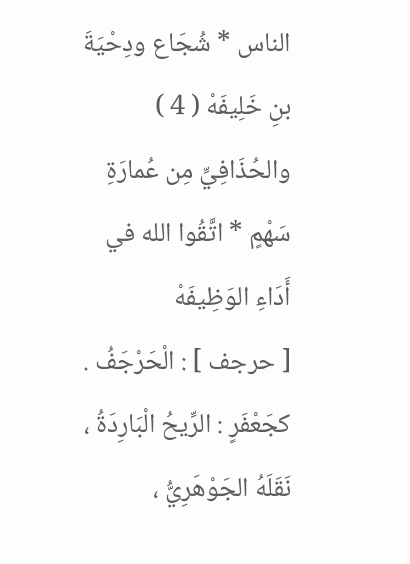الناس * شُجَاع ودِحْيَةَ بنِ خَلِيفَهْ ( 4 )
والحُذَافِيِّ مِن عُمارَةِ سَهْمٍ * اتَّقُوا الله في أَدَاءِ الوَظِيفَهْ
[ حرجف ] : الْحَرْجَفُ . كجَعْفَرٍ : الرِّيحُ الْبَارِدَةُ ، نَقَلَهُ الجَوْهَرِيُّ ،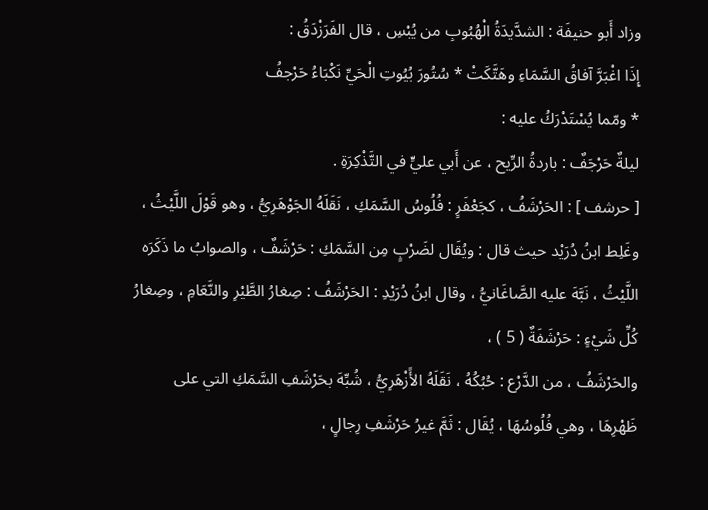وزاد أَبو حنيفَة : الشدَّيدَةُ الْهُبُوبِ من يُبْسِ ، قال الفَرَزْدَقُ :
إِذَا اغْبَرَّ آفاقُ السَّمَاءِ وهَتَّكَتْ * سُتُورَ بُيُوتِ الْحَيِّ نَكْبَاءُ حَرْجفُ
* ومّما يُسْتَدْرَكُ عليه :
ليلةٌ حَرْجَفٌ : باردةُ الرِّيح ، عن أَبي عليٍّ في التَّذْكِرَةِ .
[ حرشف ] : الحَرْشَفُ ، كجَعْفَرٍ : فُلُوسُ السَّمَكِ ، نَقَلَهُ الجَوْهَرِيُّ ، وهو قَوْلَ اللَّيْثُ ، وغَلِط ابنُ دُرَيْد حيث قال : ويُقَال لضَرْبٍ مِن السَّمَكِ : حَرْشَفٌ ، والصوابُ ما ذَكَرَه اللَّيْثُ ، نَبَّهَ عليه الصَّاغَانيُّ ، وقال ابنُ دُرَيْدِ : الحَرْشَفُ : صِغارُ الطَّيْرِ والنَّعَامِ ، وصِغارُ كُلِّ شَيْءٍ : حَرْشَفَةٌ ( 5 ) ،
والحَرْشَفُ ، من الدَّرْع : حُبُكُهُ ، نَقَلَهُ الأًزْهَرِيُّ ، شُبِّهَ بحَرْشَفِ السَّمَكِ التي على ظَهْرِهَا ، وهي فُلُوسُهَا ، يُقَال : ثَمَّ غيرُ حَرْشَفِ رِجالٍ ،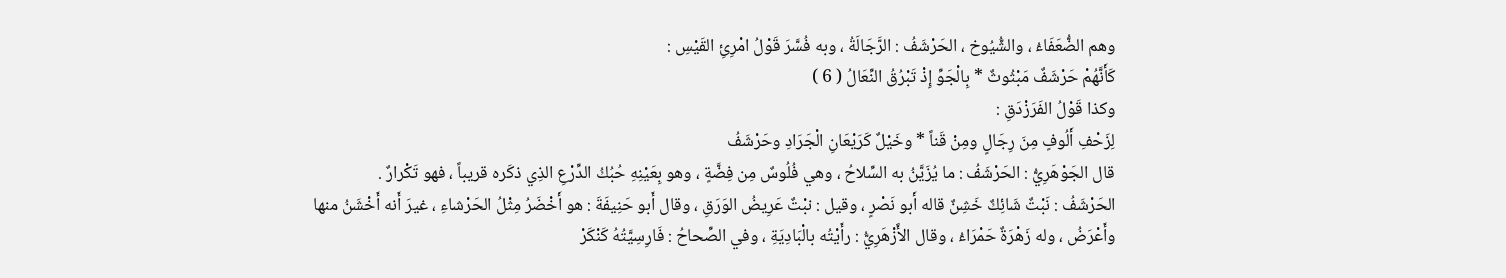وهم الضُّعَفَاءُ ، والشُّيُوخ ، الحَرْشَفُ : الرَّجَالَةُ ، وبه فُسَّرَ قَوْلُ امْرِئِ القَيْسِ :
كَأَنَّهُمْ حَرْشَفٌ مَبْثُوثٌ * بِالْجَوِّ إِذْ تَبْرُقُ النِّعَالُ ( 6 )
وكذا قَوْلُ الفَرَزْدَقِ :
لِزَحْفِ أَلُوفٍ مِنَ رِجَالٍ ومِنْ قَناً * وخَيْلٌ كَرَيْعَانِ الْجَرَادِ وحَرْشَفُ
قال الجَوْهَرِيُّ : الحَرْشَفُ : ما يُزَيَّنُ به السِّلاحُ ، وهي فُلُوسٌ مِن فِضَّةٍ ، وهو بِعَيْنِهِ حُبُكُ الدِّرْعِ الذِي ذكَره قريباً ، فهو تَكْرارٌ .
الحَرْشَفُ : نَبْتٌ شَائِكٌ خَشِنٌ قاله أَبو نَصْرٍ ، وقيل : نبْتٌ عَرِيضُ الوَرَقِ ، وقال أَبو حَنِيفَةَ : هو أَخْضَرُ مِثْلُ الحَرْشاءِ ، غيرَ أَنه أَخْشَنُ منها وأَعْرَضُ ، وله زَهْرَةٌ حَمْرَاءُ ، وقال الأًزْهَرِيُّ : رأَيْتُه بالْبَادِيَةِ ، وفي الصِّحاحُ : فَارِسِيَّتُهُ كَنْكَرْ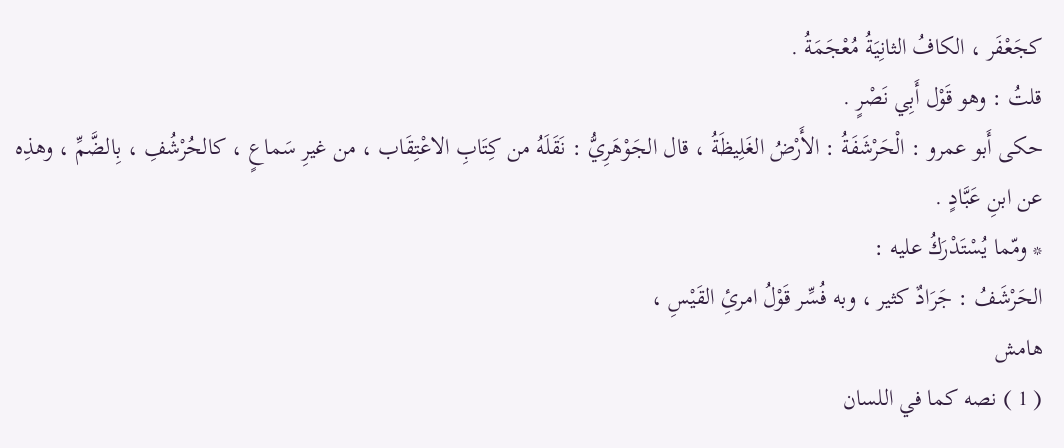كجَعْفَر ، الكافُ الثانِيَةُ مُعْجَمَةُ .
قلتُ : وهو قَوْل أَبِي نَصْرٍ .
حكى أَبو عمرو : الْحَرْشَفَةُ : الأَرْضُ الغَلِيظَةُ ، قال الجَوْهَرِيُّ : نَقَلَهُ من كِتَابِ الاعْتِقَاب ، من غيرِ سَماعٍ ، كالحُرْشُفِ ، بِالضَّمِّ ، وهذِه عن ابنِ عَبَّادٍ .
* ومّما يُسْتَدْرَكُ عليه :
الحَرْشَفُ : جَرَادٌ كثير ، وبه فُسِّر قَوْلُ امرئِ القَيْسِ ،
هامش
( 1 ) نصه كما في اللسان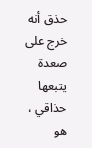حذق أنه خرج على صعدة يتبعها حذاقي ، هو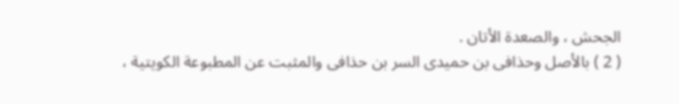الجحش ، والصعدة الأتان .
( 2 ) بالأصل وحذافى بن حميدى السر بن حذافى والمثبت عن المطبوعة الكويتية ،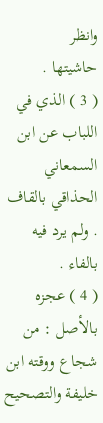وانظر
حاشيتها .
( 3 ) الذي في اللباب عن ابن السمعاني الحذاقي بالقاف . ولم يرد فيه بالفاء .
( 4 ) عجزه بالأصل : من شجاع ووقته ابن خليفة والتصحيح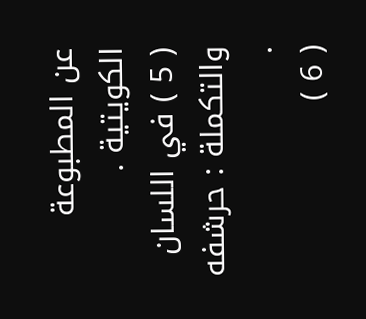عن المطبوعة الكويتية .
( 5 ) في اللسان والتكملة : حرشفه .
( 6 )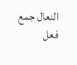النعال جمع فعل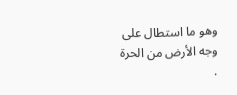وهو ما استطال على وجه الأرض من الحرة .